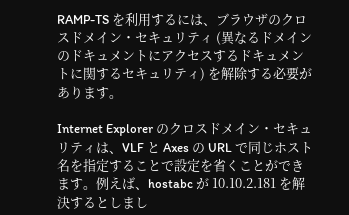RAMP-TS を利用するには、ブラウザのクロスドメイン・セキュリティ (異なるドメインのドキュメントにアクセスするドキュメントに関するセキュリティ) を解除する必要があります。

Internet Explorer のクロスドメイン・セキュリティは、VLF と Axes の URL で同じホスト名を指定することで設定を省くことができます。例えば、hostabc が 10.10.2.181 を解決するとしまし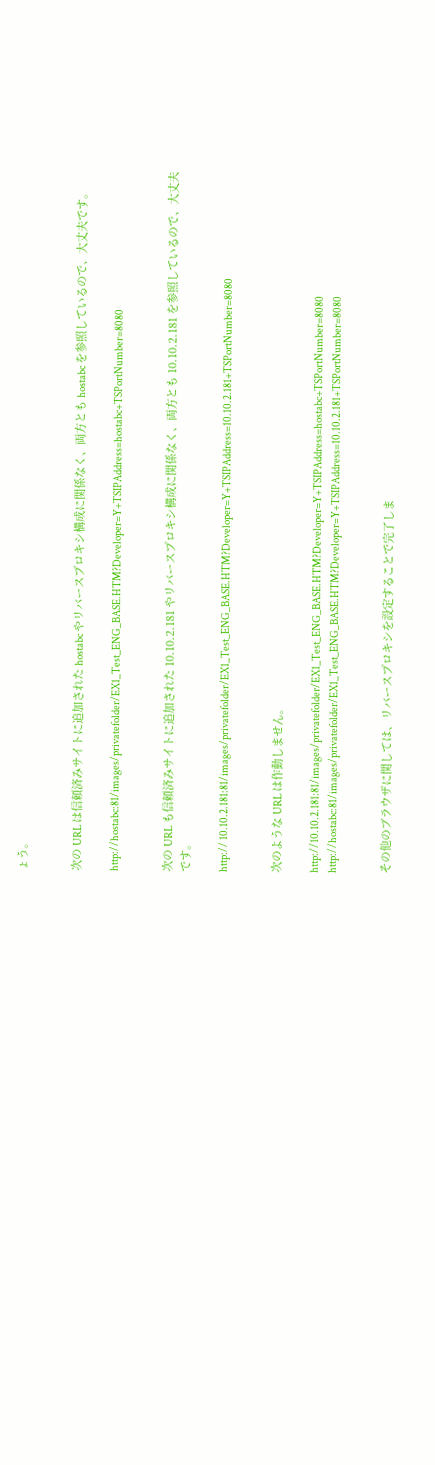ょう。


次の URL は信頼済みサイトに追加された hostabc やリバースプロキシ構成に関係なく、両方とも hostabc を参照しているので、大丈夫です。

http://hostabc:81/images/privatefolder/EX1_Test_ENG_BASE.HTM?Developer=Y+TSIPAddress=hostabc+TSPortNumber=8080


次の URL も信頼済みサイトに追加された 10.10.2.181 やリバースプロキシ構成に関係なく、両方とも 10.10.2.181 を参照しているので、大丈夫です。

http:// 10.10.2.181:81/images/privatefolder/EX1_Test_ENG_BASE.HTM?Developer=Y+TSIPAddress=10.10.2.181+TSPortNumber=8080


次のような URL は作動しません。

http://10.10.2.181:81/images/privatefolder/EX1_Test_ENG_BASE.HTM?Developer=Y+TSIPAddress=hostabc+TSPortNumber=8080
http://hostabc:81/images/privatefolder/EX1_Test_ENG_BASE.HTM?Developer=Y+TSIPAddress=10.10.2.181+TSPortNumber=8080


その他のブラウザに関しては、リバースプロキシを設定することで完了しま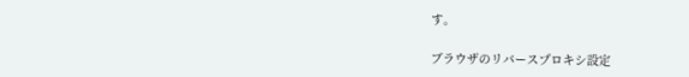す。

ブラウザのリバースプロキシ設定